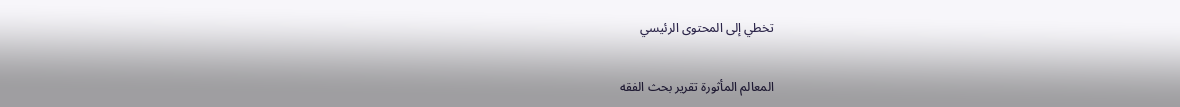تخطي إلى المحتوى الرئيسي

المعالم المأثورة تقرير بحث الفقه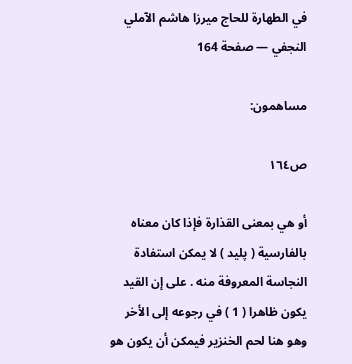في الطهارة للحاج ميرزا هاشم الآملي النجفي — صفحة 164

مساهمون:

ص١٦٤

أو هي بمعنى القذارة فإذا كان معناه بالفارسية ( پليد ) لا يمكن استفادة النجاسة المعروفة منه . على إن القيد يكون ظاهرا ( 1 ) في رجوعه إلى الأخر وهو هنا لحم الخنزير فيمكن أن يكون هو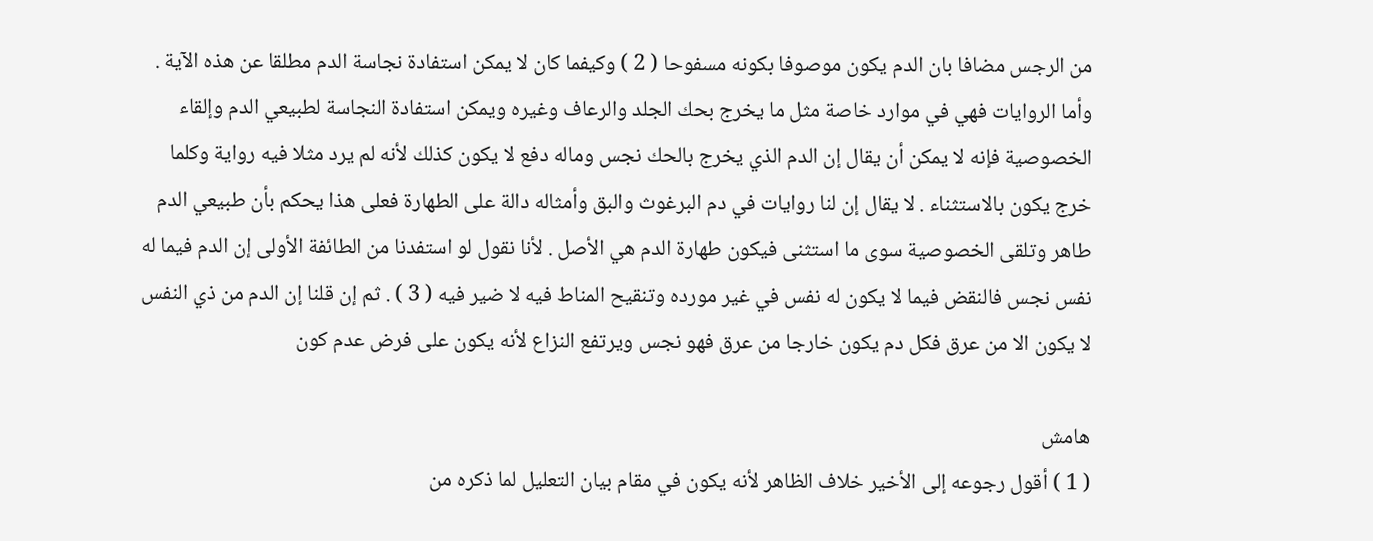من الرجس مضافا بان الدم يكون موصوفا بكونه مسفوحا ( 2 ) وكيفما كان لا يمكن استفادة نجاسة الدم مطلقا عن هذه الآية . وأما الروايات فهي في موارد خاصة مثل ما يخرج بحك الجلد والرعاف وغيره ويمكن استفادة النجاسة لطبيعي الدم وإلقاء الخصوصية فإنه لا يمكن أن يقال إن الدم الذي يخرج بالحك نجس وماله دفع لا يكون كذلك لأنه لم يرد مثلا فيه رواية وكلما خرج يكون بالاستثناء . لا يقال إن لنا روايات في دم البرغوث والبق وأمثاله دالة على الطهارة فعلى هذا يحكم بأن طبيعي الدم طاهر وتلقى الخصوصية سوى ما استثنى فيكون طهارة الدم هي الأصل . لأنا نقول لو استفدنا من الطائفة الأولى إن الدم فيما له نفس نجس فالنقض فيما لا يكون له نفس في غير مورده وتنقيح المناط فيه لا ضير فيه ( 3 ) . ثم إن قلنا إن الدم من ذي النفس لا يكون الا من عرق فكل دم يكون خارجا من عرق فهو نجس ويرتفع النزاع لأنه يكون على فرض عدم كون

هامش
( 1 ) أقول رجوعه إلى الأخير خلاف الظاهر لأنه يكون في مقام بيان التعليل لما ذكره من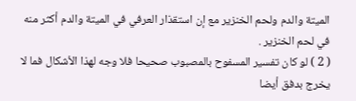الميتة والدم ولحم الخنزير مع إن استقذار العرفي في الميتة والدم أكثر منه في لحم الخنزير .
( 2 ) لو كان تفسير المسفوح بالمصبوب صحيحا فلا وجه لهذا الأشكال فما لا يخرج بدفق أيضا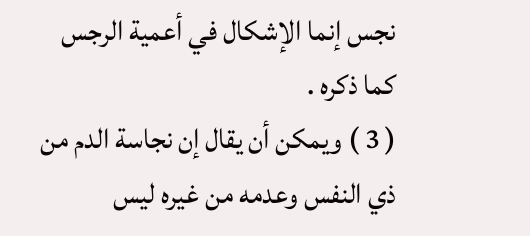نجس إنما الإشكال في أعمية الرجس كما ذكره .
( 3 ) ويمكن أن يقال إن نجاسة الدم من ذي النفس وعدمه من غيره ليس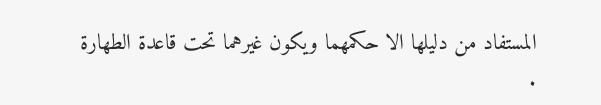المستفاد من دليلها الا حكمهما ويكون غيرهما تحت قاعدة الطهارة .